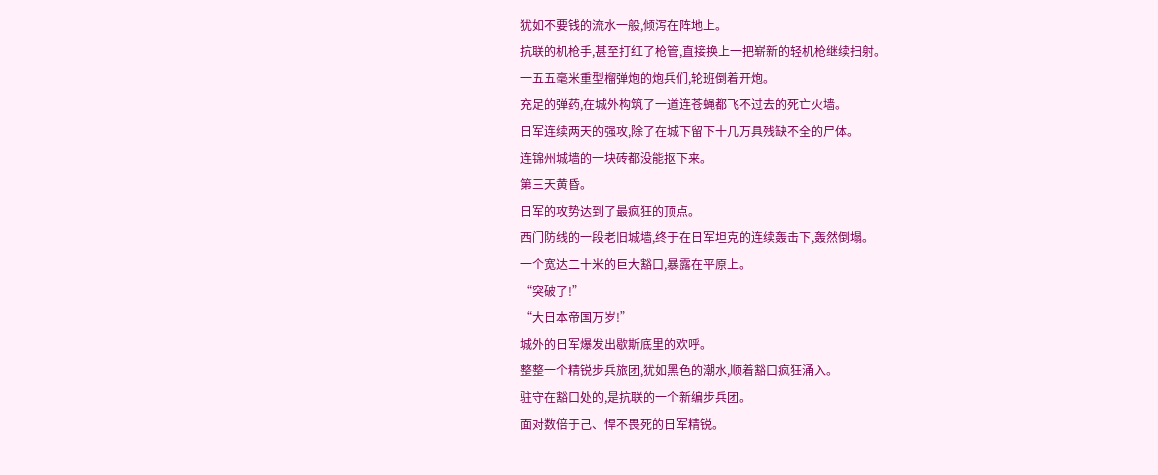犹如不要钱的流水一般,倾泻在阵地上。
抗联的机枪手,甚至打红了枪管,直接换上一把崭新的轻机枪继续扫射。
一五五毫米重型榴弹炮的炮兵们,轮班倒着开炮。
充足的弹药,在城外构筑了一道连苍蝇都飞不过去的死亡火墙。
日军连续两天的强攻,除了在城下留下十几万具残缺不全的尸体。
连锦州城墙的一块砖都没能抠下来。
第三天黄昏。
日军的攻势达到了最疯狂的顶点。
西门防线的一段老旧城墙,终于在日军坦克的连续轰击下,轰然倒塌。
一个宽达二十米的巨大豁口,暴露在平原上。
“突破了!”
“大日本帝国万岁!”
城外的日军爆发出歇斯底里的欢呼。
整整一个精锐步兵旅团,犹如黑色的潮水,顺着豁口疯狂涌入。
驻守在豁口处的,是抗联的一个新编步兵团。
面对数倍于己、悍不畏死的日军精锐。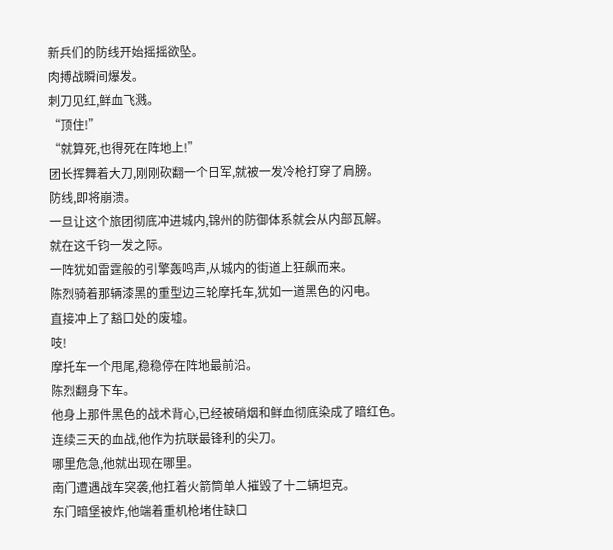新兵们的防线开始摇摇欲坠。
肉搏战瞬间爆发。
刺刀见红,鲜血飞溅。
“顶住!”
“就算死,也得死在阵地上!”
团长挥舞着大刀,刚刚砍翻一个日军,就被一发冷枪打穿了肩膀。
防线,即将崩溃。
一旦让这个旅团彻底冲进城内,锦州的防御体系就会从内部瓦解。
就在这千钧一发之际。
一阵犹如雷霆般的引擎轰鸣声,从城内的街道上狂飙而来。
陈烈骑着那辆漆黑的重型边三轮摩托车,犹如一道黑色的闪电。
直接冲上了豁口处的废墟。
吱!
摩托车一个甩尾,稳稳停在阵地最前沿。
陈烈翻身下车。
他身上那件黑色的战术背心,已经被硝烟和鲜血彻底染成了暗红色。
连续三天的血战,他作为抗联最锋利的尖刀。
哪里危急,他就出现在哪里。
南门遭遇战车突袭,他扛着火箭筒单人摧毁了十二辆坦克。
东门暗堡被炸,他端着重机枪堵住缺口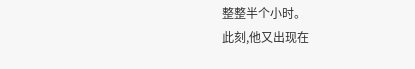整整半个小时。
此刻,他又出现在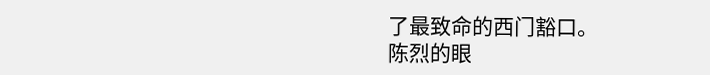了最致命的西门豁口。
陈烈的眼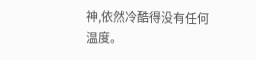神,依然冷酷得没有任何温度。